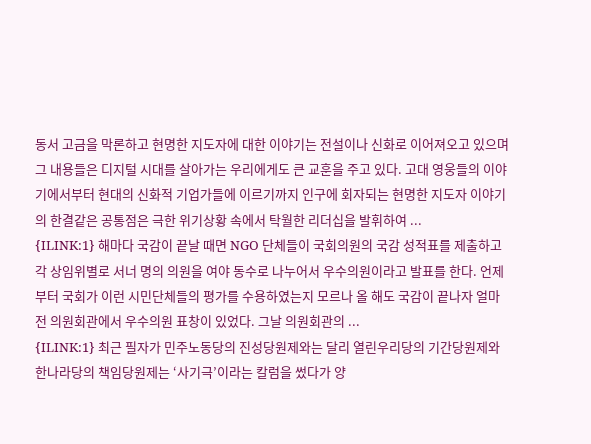동서 고금을 막론하고 현명한 지도자에 대한 이야기는 전설이나 신화로 이어져오고 있으며 그 내용들은 디지털 시대를 살아가는 우리에게도 큰 교훈을 주고 있다. 고대 영웅들의 이야기에서부터 현대의 신화적 기업가들에 이르기까지 인구에 회자되는 현명한 지도자 이야기의 한결같은 공통점은 극한 위기상황 속에서 탁월한 리더십을 발휘하여 ...
{ILINK:1} 해마다 국감이 끝날 때면 NGO 단체들이 국회의원의 국감 성적표를 제출하고 각 상임위별로 서너 명의 의원을 여야 동수로 나누어서 우수의원이라고 발표를 한다. 언제부터 국회가 이런 시민단체들의 평가를 수용하였는지 모르나 올 해도 국감이 끝나자 얼마 전 의원회관에서 우수의원 표창이 있었다. 그날 의원회관의 ...
{ILINK:1} 최근 필자가 민주노동당의 진성당원제와는 달리 열린우리당의 기간당원제와 한나라당의 책임당원제는 ‘사기극’이라는 칼럼을 썼다가 양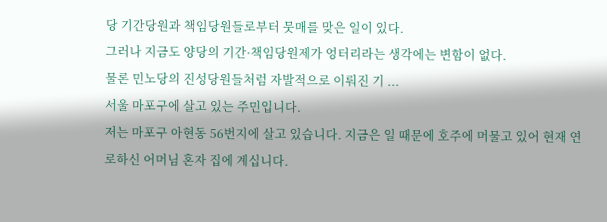당 기간당원과 책임당원들로부터 뭇매를 맞은 일이 있다.
그러나 지금도 양당의 기간·책임당원제가 엉터리라는 생각에는 변함이 없다.
물론 민노당의 진성당원들처럼 자발적으로 이뤄진 기 ...
서울 마포구에 살고 있는 주민입니다.
저는 마포구 아현동 56번지에 살고 있습니다. 지금은 일 때문에 호주에 머물고 있어 현재 연로하신 어머님 혼자 집에 계십니다.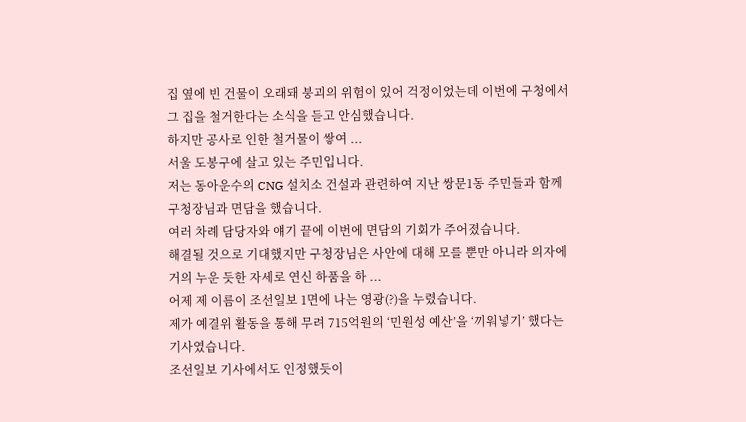집 옆에 빈 건물이 오래돼 붕괴의 위험이 있어 걱정이었는데 이번에 구청에서 그 집을 철거한다는 소식을 듣고 안심했습니다.
하지만 공사로 인한 철거물이 쌓여 ...
서울 도봉구에 살고 있는 주민입니다.
저는 동아운수의 CNG 설치소 건설과 관련하여 지난 쌍문1동 주민들과 함께 구청장님과 면담을 했습니다.
여러 차례 담당자와 얘기 끝에 이번에 면담의 기회가 주어졌습니다.
해결될 것으로 기대했지만 구청장님은 사안에 대해 모를 뿐만 아니라 의자에 거의 누운 듯한 자세로 연신 하품을 하 ...
어제 제 이름이 조선일보 1면에 나는 영광(?)을 누렸습니다.
제가 예결위 활동을 통해 무려 715억원의 ‘민원성 예산’을 ‘끼워넣기’ 했다는 기사였습니다.
조선일보 기사에서도 인정했듯이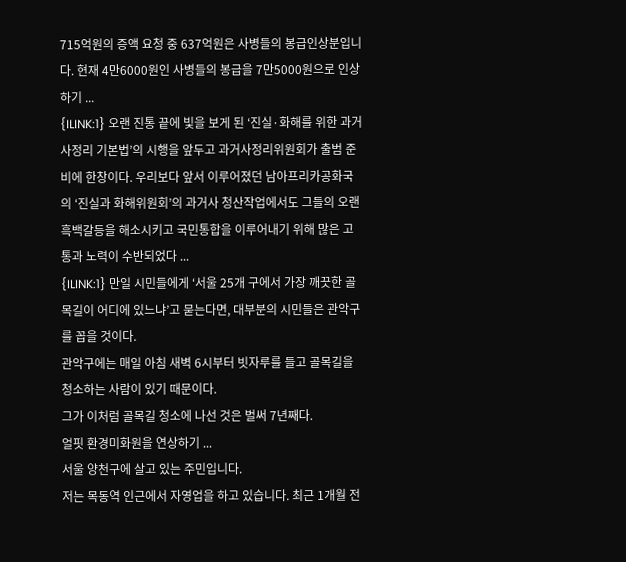715억원의 증액 요청 중 637억원은 사병들의 봉급인상분입니다. 현재 4만6000원인 사병들의 봉급을 7만5000원으로 인상하기 ...
{ILINK:1} 오랜 진통 끝에 빛을 보게 된 ‘진실·화해를 위한 과거사정리 기본법’의 시행을 앞두고 과거사정리위원회가 출범 준비에 한창이다. 우리보다 앞서 이루어졌던 남아프리카공화국의 ‘진실과 화해위원회’의 과거사 청산작업에서도 그들의 오랜 흑백갈등을 해소시키고 국민통합을 이루어내기 위해 많은 고통과 노력이 수반되었다 ...
{ILINK:1} 만일 시민들에게 ‘서울 25개 구에서 가장 깨끗한 골목길이 어디에 있느냐’고 묻는다면, 대부분의 시민들은 관악구를 꼽을 것이다.
관악구에는 매일 아침 새벽 6시부터 빗자루를 들고 골목길을 청소하는 사람이 있기 때문이다.
그가 이처럼 골목길 청소에 나선 것은 벌써 7년째다.
얼핏 환경미화원을 연상하기 ...
서울 양천구에 살고 있는 주민입니다.
저는 목동역 인근에서 자영업을 하고 있습니다. 최근 1개월 전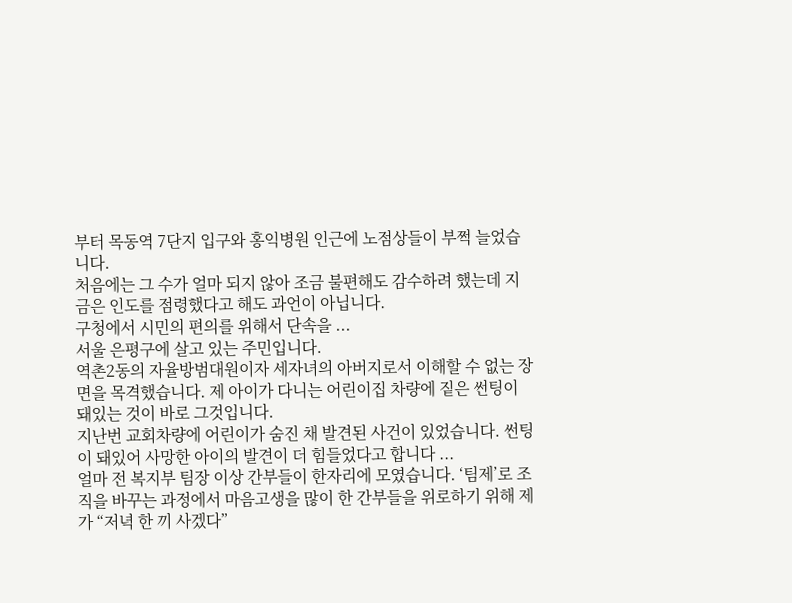부터 목동역 7단지 입구와 홍익병원 인근에 노점상들이 부쩍 늘었습니다.
처음에는 그 수가 얼마 되지 않아 조금 불편해도 감수하려 했는데 지금은 인도를 점령했다고 해도 과언이 아닙니다.
구청에서 시민의 편의를 위해서 단속을 ...
서울 은평구에 살고 있는 주민입니다.
역촌2동의 자율방범대원이자 세자녀의 아버지로서 이해할 수 없는 장면을 목격했습니다. 제 아이가 다니는 어린이집 차량에 짙은 썬팅이 돼있는 것이 바로 그것입니다.
지난번 교회차량에 어린이가 숨진 채 발견된 사건이 있었습니다. 썬팅이 돼있어 사망한 아이의 발견이 더 힘들었다고 합니다 ...
얼마 전 복지부 팀장 이상 간부들이 한자리에 모였습니다. ‘팀제’로 조직을 바꾸는 과정에서 마음고생을 많이 한 간부들을 위로하기 위해 제가 “저녁 한 끼 사겠다”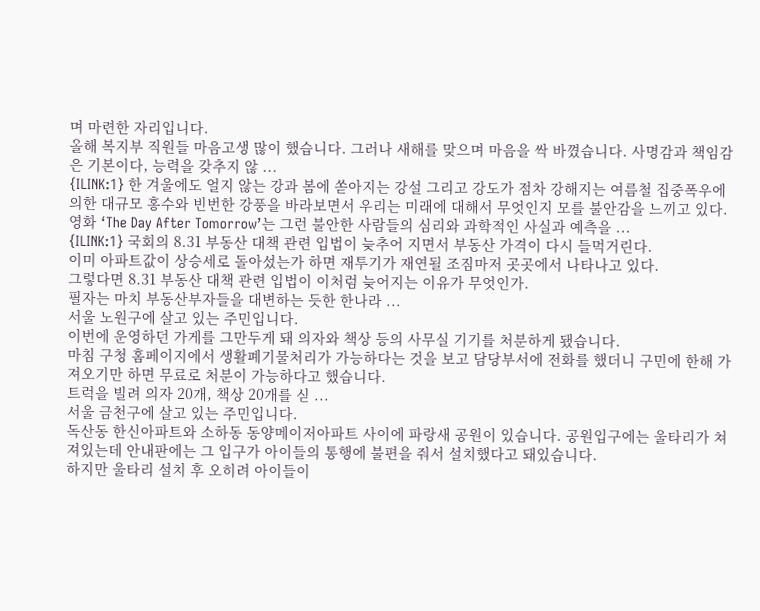며 마련한 자리입니다.
올해 복지부 직원들 마음고생 많이 했습니다. 그러나 새해를 맞으며 마음을 싹 바꼈습니다. 사명감과 책임감은 기본이다, 능력을 갖추지 않 ...
{ILINK:1} 한 겨울에도 얼지 않는 강과 봄에 쏟아지는 강설 그리고 강도가 점차 강해지는 여름철 집중폭우에 의한 대규모 홍수와 빈번한 강풍을 바라보면서 우리는 미래에 대해서 무엇인지 모를 불안감을 느끼고 있다.
영화 ‘The Day After Tomorrow’는 그런 불안한 사람들의 심리와 과학적인 사실과 예측을 ...
{ILINK:1} 국회의 8.31 부동산 대책 관련 입법이 늦추어 지면서 부동산 가격이 다시 들먹거린다.
이미 아파트값이 상승세로 돌아섰는가 하면 재투기가 재연될 조짐마저 곳곳에서 나타나고 있다.
그렇다면 8.31 부동산 대책 관련 입법이 이처럼 늦어지는 이유가 무엇인가.
필자는 마치 부동산부자들을 대변하는 듯한 한나라 ...
서울 노원구에 살고 있는 주민입니다.
이번에 운영하던 가게를 그만두게 돼 의자와 책상 등의 사무실 기기를 처분하게 됐습니다.
마침 구청 홈페이지에서 생활폐기물처리가 가능하다는 것을 보고 담당부서에 전화를 했더니 구민에 한해 가져오기만 하면 무료로 처분이 가능하다고 했습니다.
트럭을 빌려 의자 20개, 책상 20개를 싣 ...
서울 금천구에 살고 있는 주민입니다.
독산동 한신아파트와 소하동 동양메이저아파트 사이에 파랑새 공원이 있습니다. 공원입구에는 울타리가 쳐져있는데 안내판에는 그 입구가 아이들의 통행에 불편을 줘서 설치했다고 돼있습니다.
하지만 울타리 설치 후 오히려 아이들이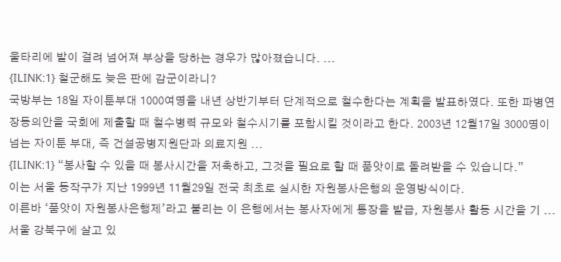울타리에 발이 걸려 넘어져 부상을 당하는 경우가 많아졌습니다. ...
{ILINK:1} 철군해도 늦은 판에 감군이라니?
국방부는 18일 자이툰부대 1000여명을 내년 상반기부터 단계적으로 철수한다는 계획을 발표하였다. 또한 파병연장동의안을 국회에 제출할 때 철수병력 규모와 철수시기를 포함시킬 것이라고 한다. 2003년 12월17일 3000명이 넘는 자이툰 부대, 즉 건설공병지원단과 의료지원 ...
{ILINK:1} “봉사할 수 있을 때 봉사시간을 저축하고, 그것을 필요로 할 때 품앗이로 돌려받을 수 있습니다.”
이는 서울 동작구가 지난 1999년 11월29일 전국 최초로 실시한 자원봉사은행의 운영방식이다.
이른바 ‘품앗이 자원봉사은행제’라고 불리는 이 은행에서는 봉사자에게 통장을 발급, 자원봉사 활동 시간을 기 ...
서울 강북구에 살고 있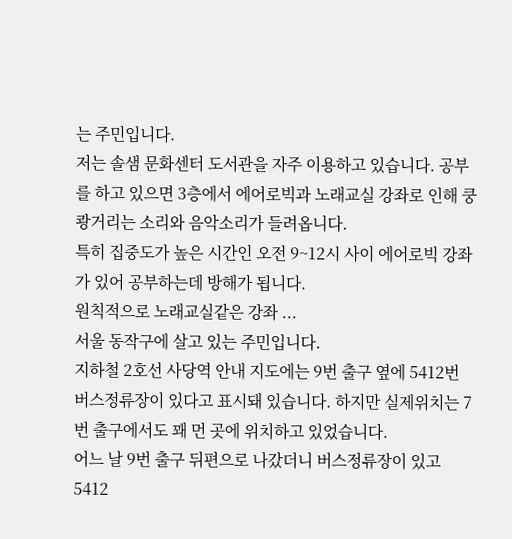는 주민입니다.
저는 솔샘 문화센터 도서관을 자주 이용하고 있습니다. 공부를 하고 있으면 3층에서 에어로빅과 노래교실 강좌로 인해 쿵쾅거리는 소리와 음악소리가 들려옵니다.
특히 집중도가 높은 시간인 오전 9~12시 사이 에어로빅 강좌가 있어 공부하는데 방해가 됩니다.
원칙적으로 노래교실같은 강좌 ...
서울 동작구에 살고 있는 주민입니다.
지하철 2호선 사당역 안내 지도에는 9번 출구 옆에 5412번 버스정류장이 있다고 표시돼 있습니다. 하지만 실제위치는 7번 출구에서도 꽤 먼 곳에 위치하고 있었습니다.
어느 날 9번 출구 뒤편으로 나갔더니 버스정류장이 있고 5412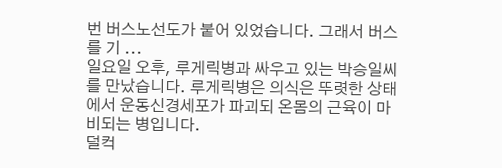번 버스노선도가 붙어 있었습니다. 그래서 버스를 기 ...
일요일 오후, 루게릭병과 싸우고 있는 박승일씨를 만났습니다. 루게릭병은 의식은 뚜렷한 상태에서 운동신경세포가 파괴되 온몸의 근육이 마비되는 병입니다.
덜컥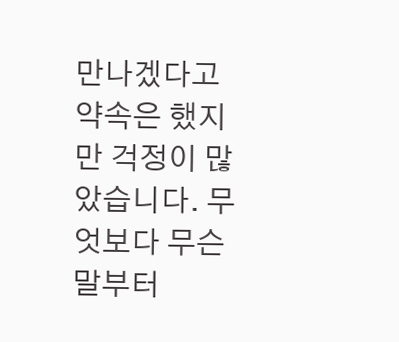만나겠다고 약속은 했지만 걱정이 많았습니다. 무엇보다 무슨 말부터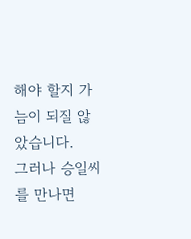해야 할지 가늠이 되질 않았습니다.
그러나 승일씨를 만나면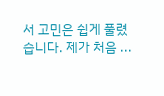서 고민은 쉽게 풀렸습니다. 제가 처음 ...